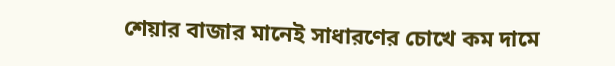শেয়ার বাজার মানেই সাধারণের চোখে কম দামে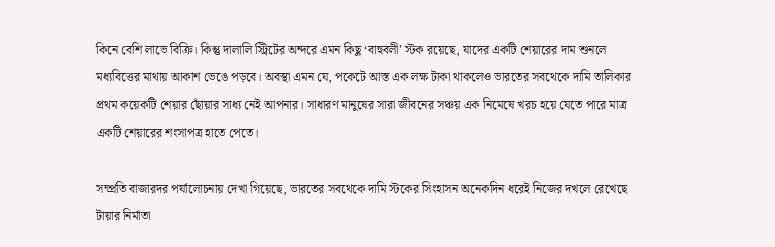কিনে বেশি লাভে বিক্রি। কিন্তু দালালি স্ট্রিটের অন্দরে এমন কিছু ‘বাহুবলী’ স্টক রয়েছে, যাদের একটি শেয়ারের দাম শুনলে মধ্যবিত্তের মাথায় আকাশ ভেঙে পড়বে। অবস্থা এমন যে, পকেটে আস্ত এক লক্ষ টাকা থাকলেও ভারতের সবথেকে দামি তালিকার প্রথম কয়েকটি শেয়ার ছোঁয়ার সাধ্য নেই আপনার। সাধারণ মানুষের সারা জীবনের সঞ্চয় এক নিমেষে খরচ হয়ে যেতে পারে মাত্র একটি শেয়ারের শংসাপত্র হাতে পেতে।

সম্প্রতি বাজারদর পর্যালোচনায় দেখা গিয়েছে, ভারতের সবথেকে দামি স্টকের সিংহাসন অনেকদিন ধরেই নিজের দখলে রেখেছে টায়ার নির্মাতা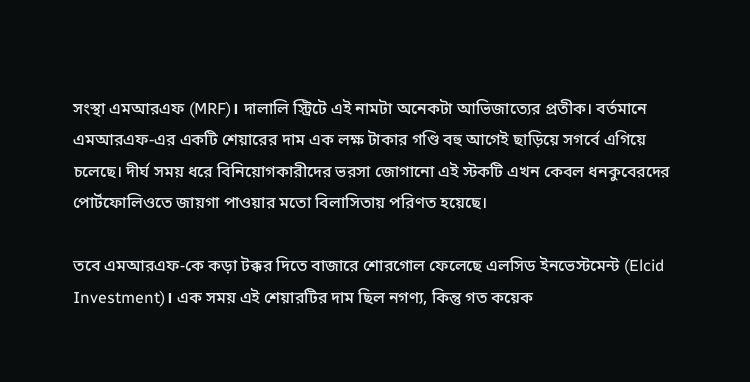সংস্থা এমআরএফ (MRF)। দালালি স্ট্রিটে এই নামটা অনেকটা আভিজাত্যের প্রতীক। বর্তমানে এমআরএফ-এর একটি শেয়ারের দাম এক লক্ষ টাকার গণ্ডি বহু আগেই ছাড়িয়ে সগর্বে এগিয়ে চলেছে। দীর্ঘ সময় ধরে বিনিয়োগকারীদের ভরসা জোগানো এই স্টকটি এখন কেবল ধনকুবেরদের পোর্টফোলিওতে জায়গা পাওয়ার মতো বিলাসিতায় পরিণত হয়েছে।

তবে এমআরএফ-কে কড়া টক্কর দিতে বাজারে শোরগোল ফেলেছে এলসিড ইনভেস্টমেন্ট (Elcid Investment)। এক সময় এই শেয়ারটির দাম ছিল নগণ্য, কিন্তু গত কয়েক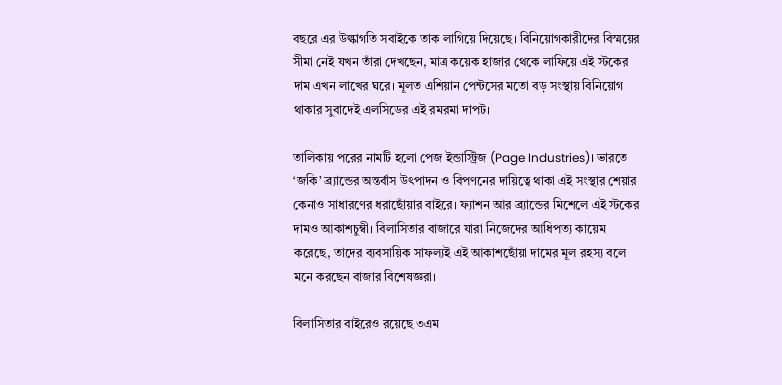বছরে এর উল্কাগতি সবাইকে তাক লাগিয়ে দিয়েছে। বিনিয়োগকারীদের বিস্ময়ের সীমা নেই যখন তাঁরা দেখছেন, মাত্র কয়েক হাজার থেকে লাফিয়ে এই স্টকের দাম এখন লাখের ঘরে। মূলত এশিয়ান পেন্টসের মতো বড় সংস্থায় বিনিয়োগ থাকার সুবাদেই এলসিডের এই রমরমা দাপট।

তালিকায় পরের নামটি হলো পেজ ইন্ডাস্ট্রিজ (Page Industries)। ভারতে ‘জকি’ ব্র্যান্ডের অন্তর্বাস উৎপাদন ও বিপণনের দায়িত্বে থাকা এই সংস্থার শেয়ার কেনাও সাধারণের ধরাছোঁয়ার বাইরে। ফ্যাশন আর ব্র্যান্ডের মিশেলে এই স্টকের দামও আকাশচুম্বী। বিলাসিতার বাজারে যারা নিজেদের আধিপত্য কায়েম করেছে, তাদের ব্যবসায়িক সাফল্যই এই আকাশছোঁয়া দামের মূল রহস্য বলে মনে করছেন বাজার বিশেষজ্ঞরা।

বিলাসিতার বাইরেও রয়েছে ৩এম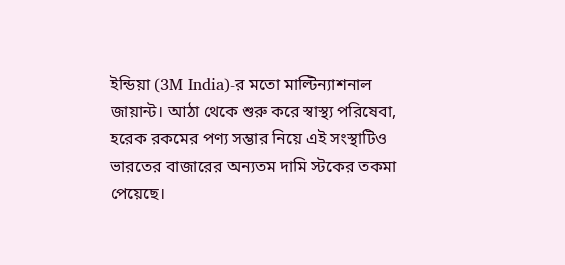ইন্ডিয়া (3M India)-র মতো মাল্টিন্যাশনাল জায়ান্ট। আঠা থেকে শুরু করে স্বাস্থ্য পরিষেবা, হরেক রকমের পণ্য সম্ভার নিয়ে এই সংস্থাটিও ভারতের বাজারের অন্যতম দামি স্টকের তকমা পেয়েছে।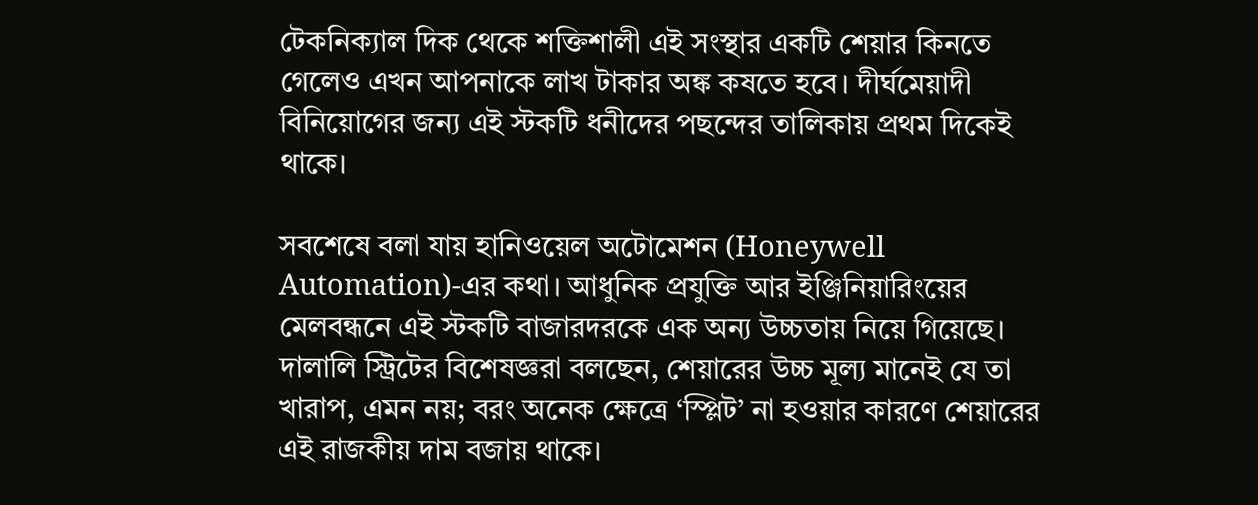টেকনিক্যাল দিক থেকে শক্তিশালী এই সংস্থার একটি শেয়ার কিনতে গেলেও এখন আপনাকে লাখ টাকার অঙ্ক কষতে হবে। দীর্ঘমেয়াদী বিনিয়োগের জন্য এই স্টকটি ধনীদের পছন্দের তালিকায় প্রথম দিকেই থাকে।

সবশেষে বলা যায় হানিওয়েল অটোমেশন (Honeywell Automation)-এর কথা। আধুনিক প্রযুক্তি আর ইঞ্জিনিয়ারিংয়ের মেলবন্ধনে এই স্টকটি বাজারদরকে এক অন্য উচ্চতায় নিয়ে গিয়েছে। দালালি স্ট্রিটের বিশেষজ্ঞরা বলছেন, শেয়ারের উচ্চ মূল্য মানেই যে তা খারাপ, এমন নয়; বরং অনেক ক্ষেত্রে ‘স্প্লিট’ না হওয়ার কারণে শেয়ারের এই রাজকীয় দাম বজায় থাকে।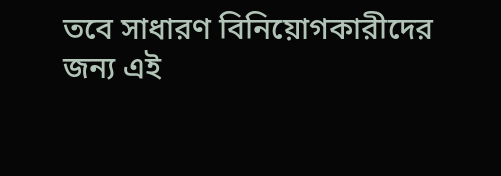তবে সাধারণ বিনিয়োগকারীদের জন্য এই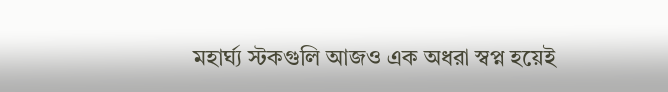মহার্ঘ্য স্টকগুলি আজও এক অধরা স্বপ্ন হয়েই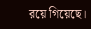রয়ে গিয়েছে।